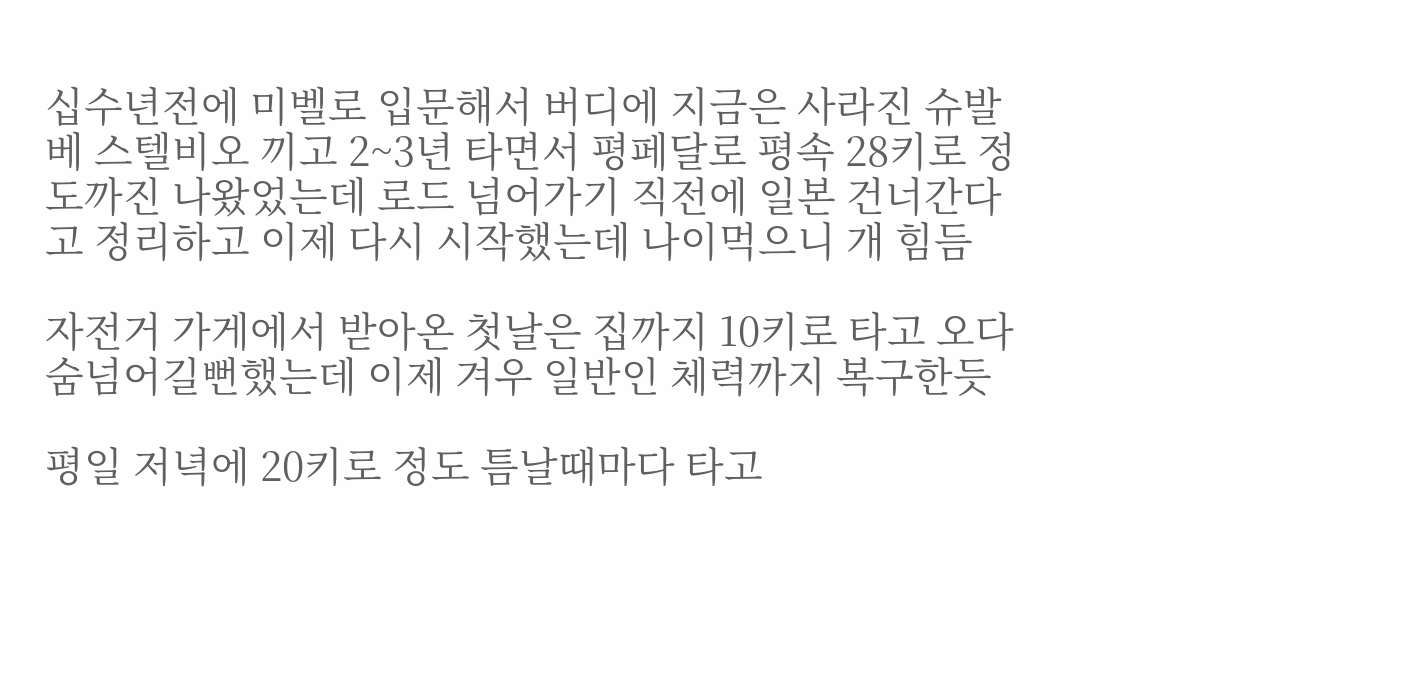십수년전에 미벨로 입문해서 버디에 지금은 사라진 슈발베 스텔비오 끼고 2~3년 타면서 평페달로 평속 28키로 정도까진 나왔었는데 로드 넘어가기 직전에 일본 건너간다고 정리하고 이제 다시 시작했는데 나이먹으니 개 힘듬

자전거 가게에서 받아온 첫날은 집까지 10키로 타고 오다 숨넘어길뻔했는데 이제 겨우 일반인 체력까지 복구한듯

평일 저녁에 20키로 정도 틈날때마다 타고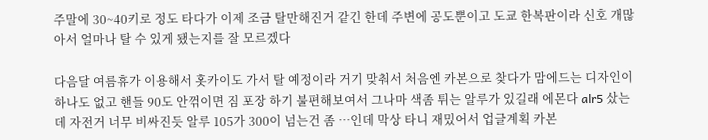주말에 30~40키로 정도 타다가 이제 조금 탈만해진거 같긴 한데 주변에 공도뿐이고 도쿄 한복판이라 신호 개많아서 얼마나 탈 수 있게 됐는지를 잘 모르겠다

다음달 여름휴가 이용해서 홋카이도 가서 탈 예정이라 거기 맞춰서 처음엔 카본으로 찾다가 맘에드는 디자인이 하나도 없고 핸들 90도 안꺾이면 짐 포장 하기 불편해보여서 그나마 색좀 튀는 알루가 있길래 에몬다 alr5 샀는데 자전거 너무 비싸진듯 알루 105가 300이 넘는건 좀 …인데 막상 타니 재밌어서 업글계획 카본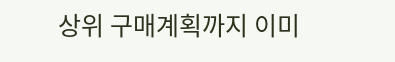상위 구매계획까지 이미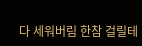다 세워버림 한참 걸릴테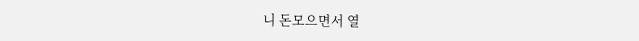니 돈모으면서 열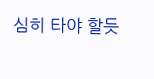심히 타야 할듯